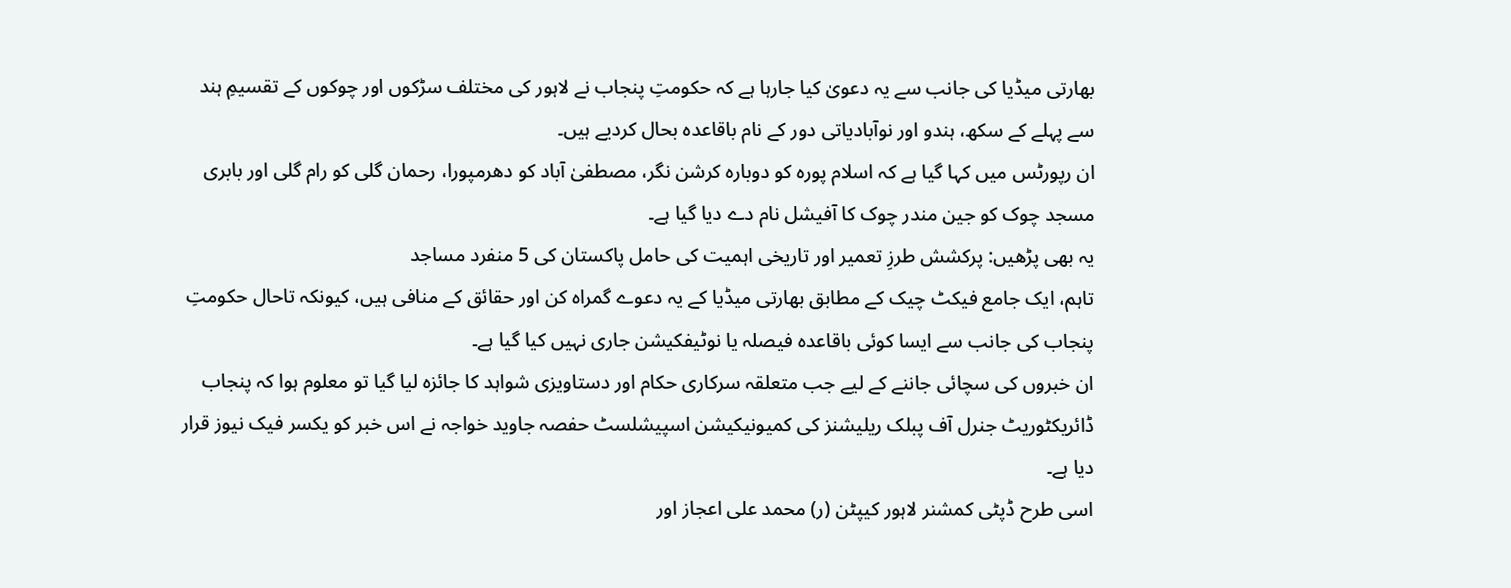بھارتی میڈیا کی جانب سے یہ دعویٰ کیا جارہا ہے کہ حکومتِ پنجاب نے لاہور کی مختلف سڑکوں اور چوکوں کے تقسیمِ ہند سے پہلے کے سکھ، ہندو اور نوآبادیاتی دور کے نام باقاعدہ بحال کردیے ہیں۔
ان رپورٹس میں کہا گیا ہے کہ اسلام پورہ کو دوبارہ کرشن نگر، مصطفیٰ آباد کو دھرمپورا، رحمان گلی کو رام گلی اور بابری مسجد چوک کو جین مندر چوک کا آفیشل نام دے دیا گیا ہے۔
یہ بھی پڑھیں: پرکشش طرزِ تعمیر اور تاریخی اہمیت کی حامل پاکستان کی 5 منفرد مساجد
تاہم، ایک جامع فیکٹ چیک کے مطابق بھارتی میڈیا کے یہ دعوے گمراہ کن اور حقائق کے منافی ہیں، کیونکہ تاحال حکومتِ پنجاب کی جانب سے ایسا کوئی باقاعدہ فیصلہ یا نوٹیفکیشن جاری نہیں کیا گیا ہے۔
ان خبروں کی سچائی جاننے کے لیے جب متعلقہ سرکاری حکام اور دستاویزی شواہد کا جائزہ لیا گیا تو معلوم ہوا کہ پنجاب ڈائریکٹوریٹ جنرل آف پبلک ریلیشنز کی کمیونیکیشن اسپیشلسٹ حفصہ جاوید خواجہ نے اس خبر کو یکسر فیک نیوز قرار دیا ہے۔
اسی طرح ڈپٹی کمشنر لاہور کیپٹن (ر) محمد علی اعجاز اور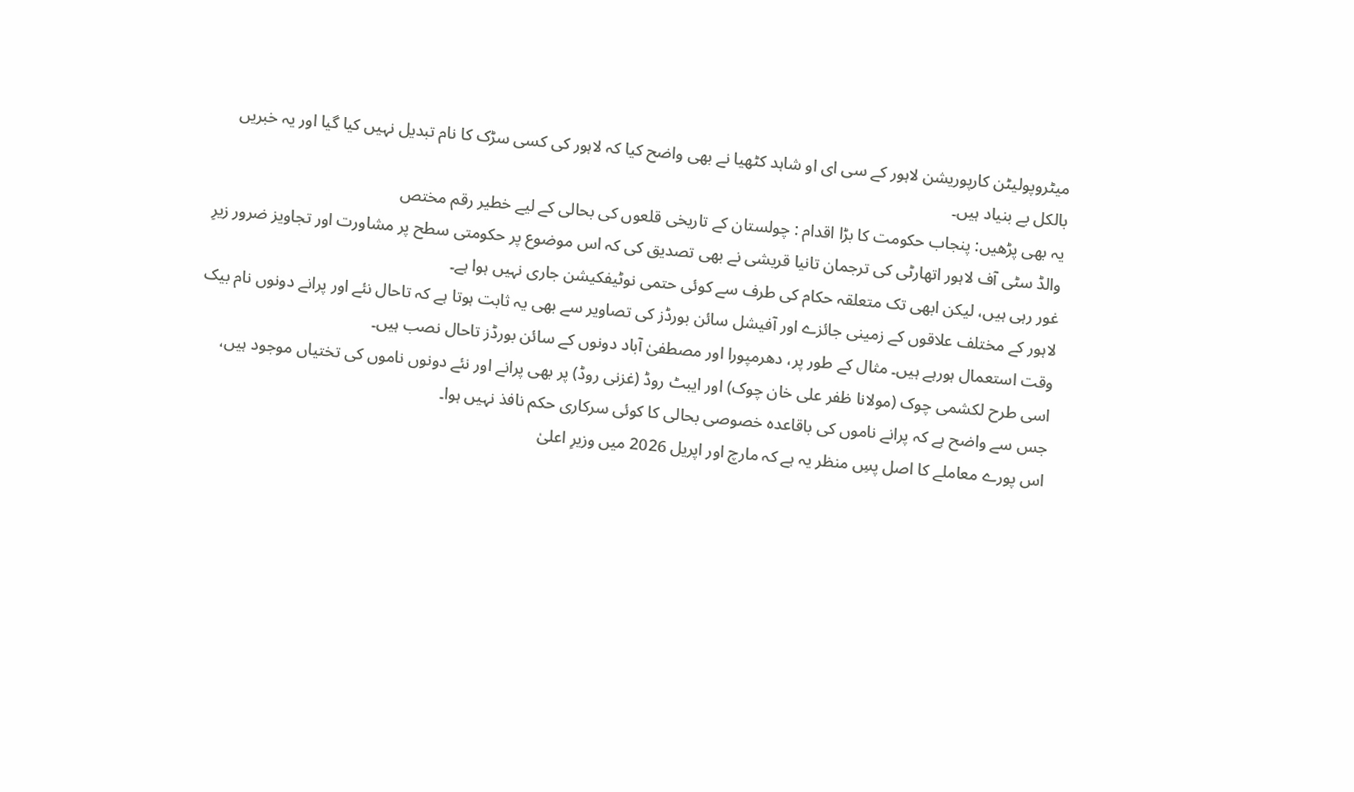میٹروپولیٹن کارپوریشن لاہور کے سی ای او شاہد کٹھیا نے بھی واضح کیا کہ لاہور کی کسی سڑک کا نام تبدیل نہیں کیا گیا اور یہ خبریں بالکل بے بنیاد ہیں۔
یہ بھی پڑھیں: پنجاب حکومت کا بڑا اقدام : چولستان کے تاریخی قلعوں کی بحالی کے لیے خطیر رقم مختص
والڈ سٹی آف لاہور اتھارٹی کی ترجمان تانیا قریشی نے بھی تصدیق کی کہ اس موضوع پر حکومتی سطح پر مشاورت اور تجاویز ضرور زیرِ غور رہی ہیں، لیکن ابھی تک متعلقہ حکام کی طرف سے کوئی حتمی نوٹیفکیشن جاری نہیں ہوا ہے۔
لاہور کے مختلف علاقوں کے زمینی جائزے اور آفیشل سائن بورڈز کی تصاویر سے بھی یہ ثابت ہوتا ہے کہ تاحال نئے اور پرانے دونوں نام بیک وقت استعمال ہورہے ہیں۔ مثال کے طور پر، دھرمپورا اور مصطفیٰ آباد دونوں کے سائن بورڈز تاحال نصب ہیں۔
اسی طرح لکشمی چوک (مولانا ظفر علی خان چوک) اور ایبٹ روڈ (غزنی روڈ) پر بھی پرانے اور نئے دونوں ناموں کی تختیاں موجود ہیں، جس سے واضح ہے کہ پرانے ناموں کی باقاعدہ خصوصی بحالی کا کوئی سرکاری حکم نافذ نہیں ہوا۔
اس پورے معاملے کا اصل پسِ منظر یہ ہے کہ مارچ اور اپریل 2026 میں وزیرِ اعلیٰ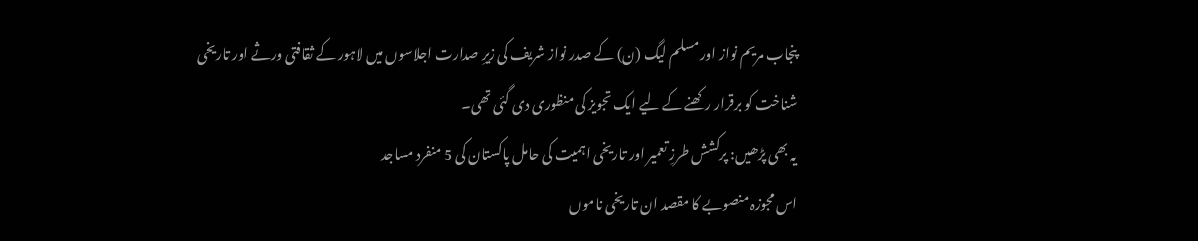پنجاب مریم نواز اور مسلم لیگ (ن) کے صدر نواز شریف کی زیرِ صدارت اجلاسوں میں لاہور کے ثقافتی ورثے اور تاریخی شناخت کو برقرار رکھنے کے لیے ایک تجویز کی منظوری دی گئی تھی۔
یہ بھی پڑھیں: پرکشش طرزِ تعمیر اور تاریخی اہمیت کی حامل پاکستان کی 5 منفرد مساجد
اس مجوزہ منصوبے کا مقصد ان تاریخی ناموں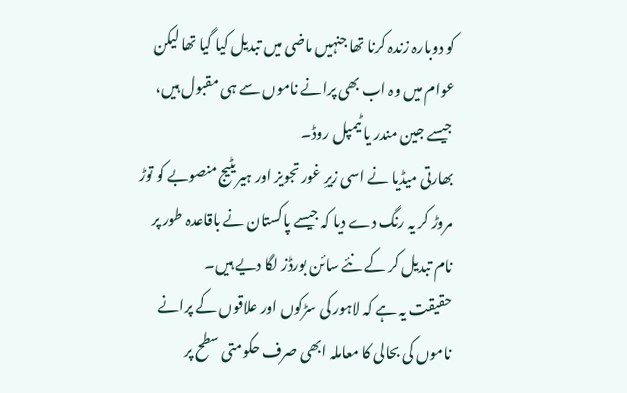کو دوبارہ زندہ کرنا تھا جنہیں ماضی میں تبدیل کیا گیا تھا لیکن عوام میں وہ اب بھی پرانے ناموں سے ہی مقبول ہیں، جیسے جین مندر یا ٹیمپل روڈ۔
بھارتی میڈیا نے اسی زیرِ غور تجویز اور ہیریٹیج منصوبے کو توڑ مروڑ کر یہ رنگ دے دیا کہ جیسے پاکستان نے باقاعدہ طور پر نام تبدیل کر کے نئے سائن بورڈز لگا دیے ہیں۔
حقیقت یہ ہے کہ لاہور کی سڑکوں اور علاقوں کے پرانے ناموں کی بحالی کا معاملہ ابھی صرف حکومتی سطح پر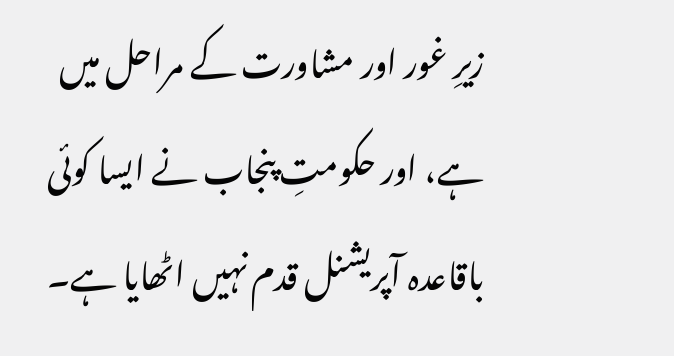زیرِ غور اور مشاورت کے مراحل میں ہے، اور حکومتِ پنجاب نے ایسا کوئی باقاعدہ آپریشنل قدم نہیں اٹھایا ہے۔